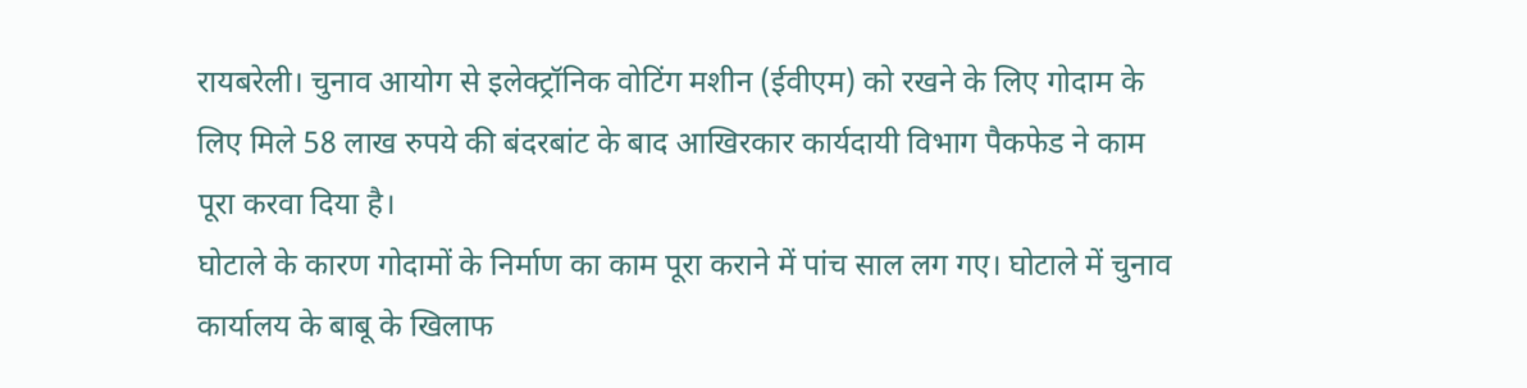रायबरेली। चुनाव आयोग से इलेक्ट्रॉनिक वोटिंग मशीन (ईवीएम) को रखने के लिए गोदाम के लिए मिले 58 लाख रुपये की बंदरबांट के बाद आखिरकार कार्यदायी विभाग पैकफेड ने काम पूरा करवा दिया है।
घोटाले के कारण गोदामों के निर्माण का काम पूरा कराने में पांच साल लग गए। घोटाले में चुनाव कार्यालय के बाबू के खिलाफ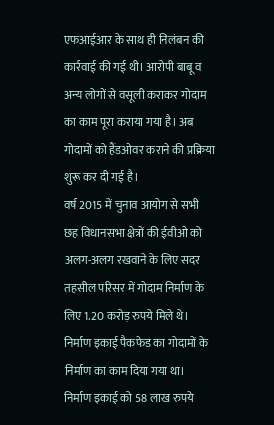एफआईआर के साथ ही निलंबन की कार्रवाई की गई थी। आरोपी बाबू व अन्य लोगों से वसूली कराकर गोदाम का काम पूरा कराया गया है। अब गोदामों को हैंडओवर कराने की प्रक्रिया शुरू कर दी गई है।
वर्ष 2015 में चुनाव आयोग से सभी छह विधानसभा क्षेत्रों की ईवीओ को अलग-अलग रखवाने के लिए सदर तहसील परिसर में गोदाम निर्माण के लिए 1.20 करोड़ रुपये मिले थे। निर्माण इकाई पैकफेड का गोदामों के निर्माण का काम दिया गया था।
निर्माण इकाई को 58 लाख रुपये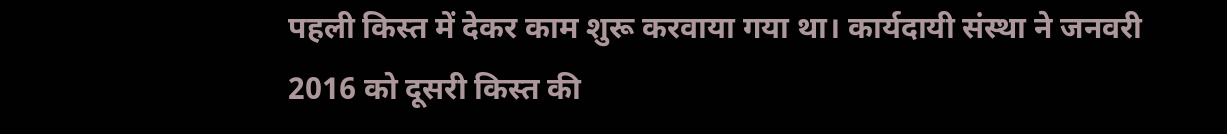पहली किस्त में देकर काम शुरू करवाया गया था। कार्यदायी संस्था ने जनवरी 2016 को दूसरी किस्त की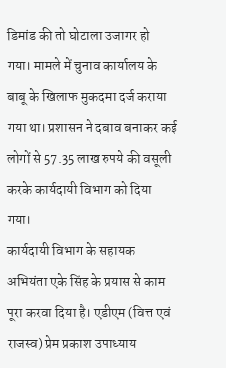डिमांड की तो घोटाला उजागर हो गया। मामले में चुनाव कार्यालय के बाबू के खिलाफ मुकदमा दर्ज कराया गया था। प्रशासन ने दबाव बनाकर कई लोगों से 57.35 लाख रुपये की वसूली करके कार्यदायी विभाग को दिया गया।
कार्यदायी विभाग के सहायक अभियंता एके सिंह के प्रयास से काम पूरा करवा दिया है। एडीएम (वित्त एवं राजस्व) प्रेम प्रकाश उपाध्याय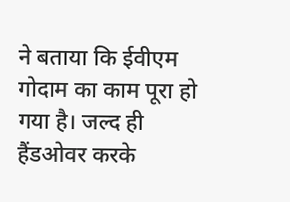ने बताया कि ईवीएम गोदाम का काम पूरा हो गया है। जल्द ही हैंडओवर करके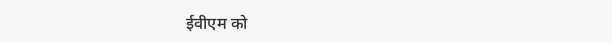ईवीएम को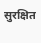सुरक्षित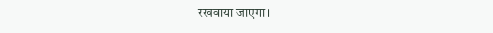रखवाया जाएगा।